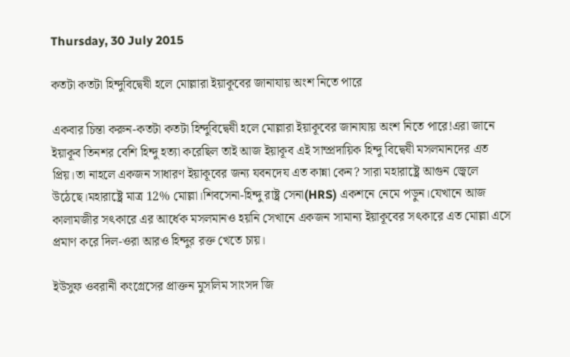Thursday, 30 July 2015

কতটা কতটা হিন্দুবিদ্বেষী হলে মোল্লারা ইয়াকূবের জানাযায় অংশ নিতে পারে

একবার চিন্তা করুন-কতটা কতটা হিন্দুবিদ্বেষী হলে মোল্লারা ইয়াকূবের জানাযায় অংশ নিতে পারে!এরা জানে ইয়াকূব তিনশর বেশি হিন্দু হত্যা করেছিল তাই আজ ইয়াকূব এই সাম্প্রদায়িক হিন্দু বিদ্বেষী মসলমানদের এত প্রিয়।তা নাহলে একজন সাধারণ ইয়াকূবের জন্য যবনদেয এত কান্না কেন? সারা মহারাষ্ট্রে আগুন জ্বেলে উঠেছে।মহারাষ্ট্রে মাত্র 12% মোল্লা।শিবসেনা-হিন্দু রাষ্ট্র সেনা(HRS) একশনে নেমে পড়ুন।যেখানে আজ কালামজীর সৎকারে এর আর্ধেক মসলমানও হয়নি সেখানে একজন সামান্য ইয়াকূবের সৎকারে এত মোল্লা এসে প্রমাণ করে দিল-ওরা আরও হিন্দুর রক্ত খেতে চায়।

ইউসুফ ওবরানী কংগ্রেসের প্রাক্তন মুসলিম সাংসদ জি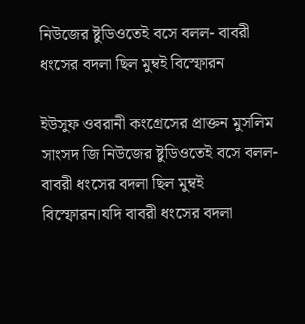নিউজের ষ্টুডিওতেই বসে বলল- বাবরী ধংসের বদলা ছিল মুম্বই বিস্ফোরন

ইউসুফ ওবরানী কংগ্রেসের প্রাক্তন মুসলিম সাংসদ জি নিউজের ষ্টুডিওতেই বসে বলল- বাবরী ধংসের বদলা ছিল মুম্বই বিস্ফোরন।যদি বাবরী ধংসের বদলা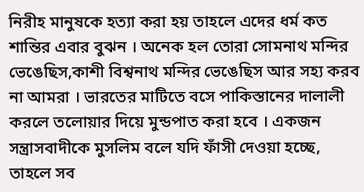নিরীহ মানুষকে হত্যা করা হয় তাহলে এদের ধর্ম কত শান্তির এবার বুঝন । অনেক হল তোরা সোমনাথ মন্দির ভেঙেছিস,কাশী বিশ্বনাথ মন্দির ভেঙেছিস আর সহ্য করব না আমরা । ভারতের মাটিতে বসে পাকিস্তানের দালালী করলে তলোয়ার দিয়ে মুন্ডপাত করা হবে । একজন সন্ত্রাসবাদীকে মুসলিম বলে যদি ফাঁসী দেওয়া হচ্ছে, তাহলে সব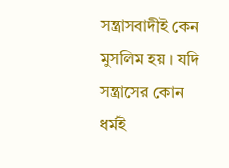সন্ত্রাসবাদীই কেন মুসলিম হয় । যদি সন্ত্রাসের কোন ধর্মই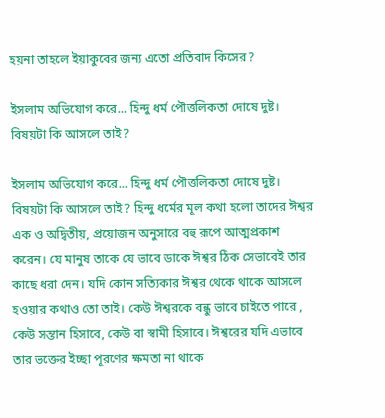হয়না তাহলে ইয়াকুবের জন্য এতো প্রতিবাদ কিসের?

ইসলাম অভিযোগ করে... হিন্দু ধর্ম পৌত্তলিকতা দোষে দুষ্ট। বিষয়টা কি আসলে তাই?

ইসলাম অভিযোগ করে... হিন্দু ধর্ম পৌত্তলিকতা দোষে দুষ্ট। বিষয়টা কি আসলে তাই? হিন্দু ধর্মের মূল কথা হলো তাদের ঈশ্বর এক ও অদ্বিতীয়, প্রয়োজন অনুসারে বহু রূপে আত্মপ্রকাশ করেন। যে মানুষ তাকে যে ভাবে ডাকে ঈশ্বর ঠিক সেভাবেই তার কাছে ধরা দেন। যদি কোন সত্যিকার ঈশ্বর থেকে থাকে আসলে হওয়ার কথাও তো তাই। কেউ ঈশ্বরকে বন্ধু ভাবে চাইতে পারে , কেউ সন্তান হিসাবে, কেউ বা স্বামী হিসাবে। ঈশ্বরের যদি এভাবে তার ভক্তের ইচ্ছা পূরণের ক্ষমতা না থাকে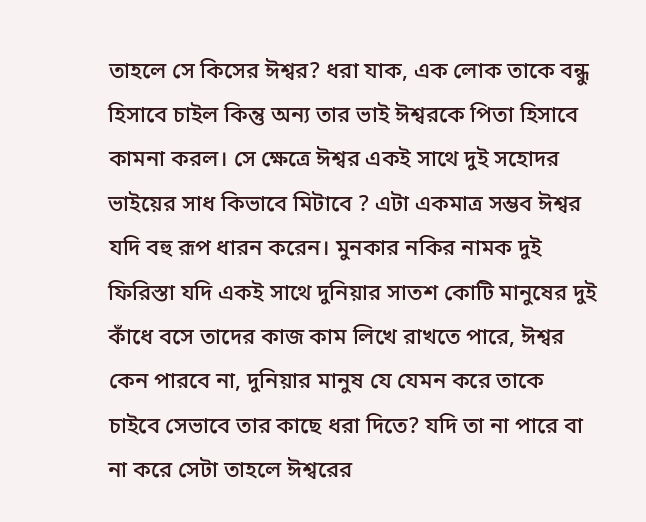তাহলে সে কিসের ঈশ্বর? ধরা যাক, এক লোক তাকে বন্ধু হিসাবে চাইল কিন্তু অন্য তার ভাই ঈশ্বরকে পিতা হিসাবে কামনা করল। সে ক্ষেত্রে ঈশ্বর একই সাথে দুই সহোদর ভাইয়ের সাধ কিভাবে মিটাবে ? এটা একমাত্র সম্ভব ঈশ্বর যদি বহু রূপ ধারন করেন। মুনকার নকির নামক দুই ফিরিস্তা যদি একই সাথে দুনিয়ার সাতশ কোটি মানুষের দুই কাঁধে বসে তাদের কাজ কাম লিখে রাখতে পারে, ঈশ্বর কেন পারবে না, দুনিয়ার মানুষ যে যেমন করে তাকে চাইবে সেভাবে তার কাছে ধরা দিতে? যদি তা না পারে বা না করে সেটা তাহলে ঈশ্বরের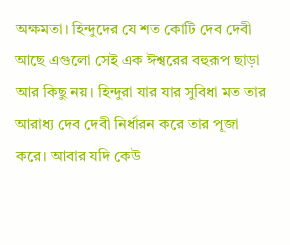অক্ষমতা। হিন্দুদের যে শত কোটি দেব দেবী আছে এগুলো সেই এক ঈশ্বরের বহুরূপ ছাড়া আর কিছু নয়। হিন্দুরা যার যার সুবিধা মত তার আরাধ্য দেব দেবী নির্ধারন করে তার পূজা করে। আবার যদি কেউ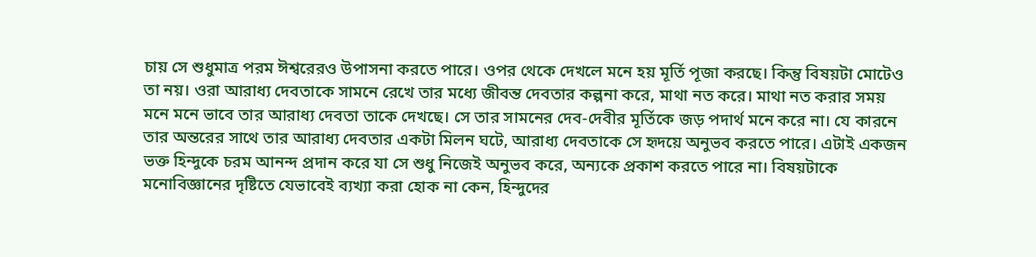চায় সে শুধুমাত্র পরম ঈশ্বরেরও উপাসনা করতে পারে। ওপর থেকে দেখলে মনে হয় মূর্তি পূজা করছে। কিন্তু বিষয়টা মোটেও তা নয়। ওরা আরাধ্য দেবতাকে সামনে রেখে তার মধ্যে জীবন্ত দেবতার কল্পনা করে, মাথা নত করে। মাথা নত করার সময় মনে মনে ভাবে তার আরাধ্য দেবতা তাকে দেখছে। সে তার সামনের দেব-দেবীর মূর্তিকে জড় পদার্থ মনে করে না। যে কারনে তার অন্তরের সাথে তার আরাধ্য দেবতার একটা মিলন ঘটে, আরাধ্য দেবতাকে সে হৃদয়ে অনুভব করতে পারে। এটাই একজন ভক্ত হিন্দুকে চরম আনন্দ প্রদান করে যা সে শুধু নিজেই অনুভব করে, অন্যকে প্রকাশ করতে পারে না। বিষয়টাকে মনোবিজ্ঞানের দৃষ্টিতে যেভাবেই ব্যখ্যা করা হোক না কেন, হিন্দুদের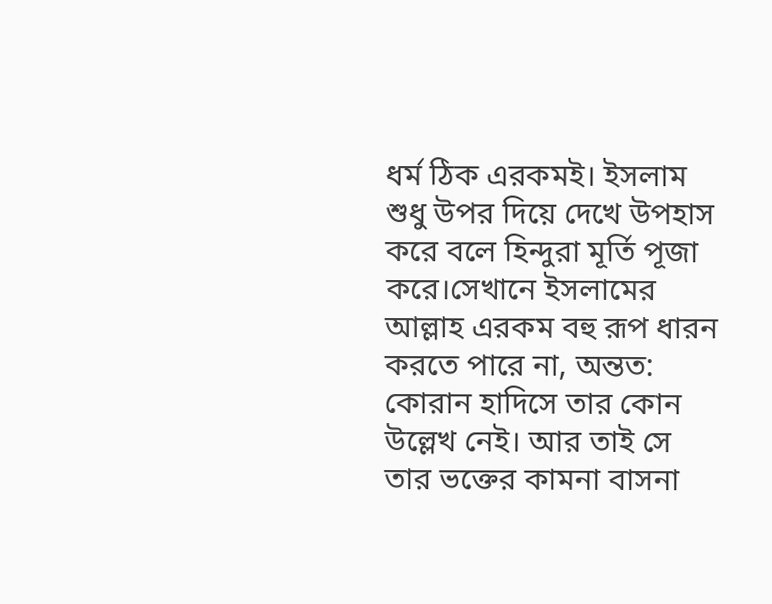ধর্ম ঠিক এরকমই। ইসলাম শুধু উপর দিয়ে দেখে উপহাস করে বলে হিন্দুরা মূর্তি পূজা করে।সেখানে ইসলামের আল্লাহ এরকম বহু রূপ ধারন করতে পারে না, অন্তত: কোরান হাদিসে তার কোন উল্লেখ নেই। আর তাই সে তার ভক্তের কামনা বাসনা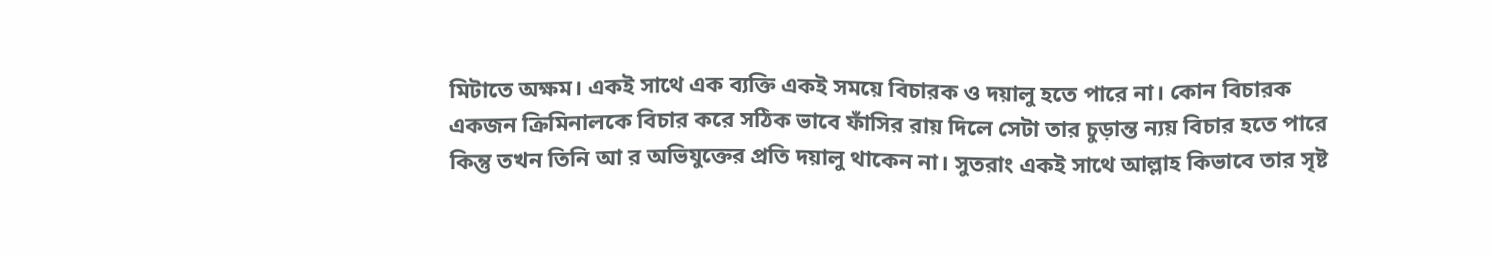মিটাতে অক্ষম। একই সাথে এক ব্যক্তি একই সময়ে বিচারক ও দয়ালু হতে পারে না। কোন বিচারক একজন ক্রিমিনালকে বিচার করে সঠিক ভাবে ফাঁসির রায় দিলে সেটা তার চুড়ান্ত ন্যয় বিচার হতে পারে কিন্তু তখন তিনি আ র অভিযুক্তের প্রতি দয়ালু থাকেন না। সুতরাং একই সাথে আল্লাহ কিভাবে তার সৃষ্ট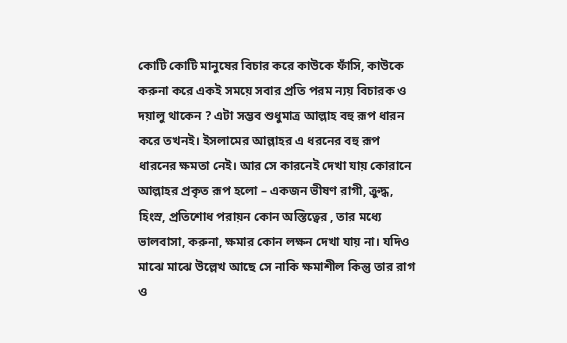কোটি কোটি মানুষের বিচার করে কাউকে ফাঁসি, কাউকে করুনা করে একই সময়ে সবার প্রতি পরম ন্যয় বিচারক ও দয়ালু থাকেন ? এটা সম্ভব শুধুমাত্র আল্লাহ বহু রূপ ধারন করে তখনই। ইসলামের আল্লাহর এ ধরনের বহু রূপ ধারনের ক্ষমতা নেই। আর সে কারনেই দেখা যায় কোরানে আল্লাহর প্রকৃত রূপ হলো – একজন ভীষণ রাগী, ক্রুদ্ধ, হিংস্র, প্রতিশোধ পরায়ন কোন অস্তিত্বের , তার মধ্যে ভালবাসা, করুনা, ক্ষমার কোন লক্ষন দেখা যায় না। যদিও মাঝে মাঝে উল্লেখ আছে সে নাকি ক্ষমাশীল কিন্তু তার রাগ ও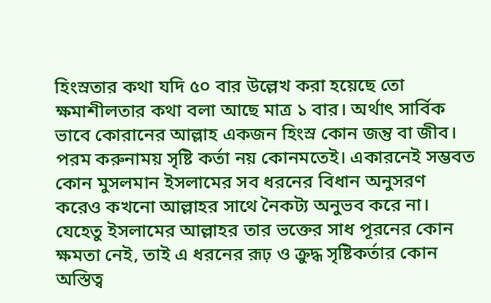হিংস্রতার কথা যদি ৫০ বার উল্লেখ করা হয়েছে তো ক্ষমাশীলতার কথা বলা আছে মাত্র ১ বার। অর্থাৎ সার্বিক ভাবে কোরানের আল্লাহ একজন হিংস্র কোন জন্তু বা জীব। পরম করুনাময় সৃষ্টি কর্তা নয় কোনমতেই। একারনেই সম্ভবত কোন মুসলমান ইসলামের সব ধরনের বিধান অনুসরণ করেও কখনো আল্লাহর সাথে নৈকট্য অনুভব করে না। যেহেতু ইসলামের আল্লাহর তার ভক্তের সাধ পূরনের কোন ক্ষমতা নেই, তাই এ ধরনের রূঢ় ও ক্রুদ্ধ সৃষ্টিকর্তার কোন অস্তিত্ব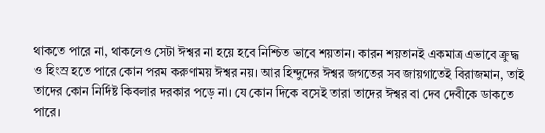থাকতে পারে না, থাকলেও সেটা ঈশ্বর না হয়ে হবে নিশ্চিত ভাবে শয়তান। কারন শয়তানই একমাত্র এভাবে ক্রুদ্ধ ও হিংস্র হতে পারে কোন পরম করুণাময় ঈশ্বর নয়। আর হিন্দুদের ঈশ্বর জগতের সব জায়গাতেই বিরাজমান, তাই তাদের কোন নির্দিষ্ট কিবলার দরকার পড়ে না। যে কোন দিকে বসেই তারা তাদের ঈশ্বর বা দেব দেবীকে ডাকতে পারে।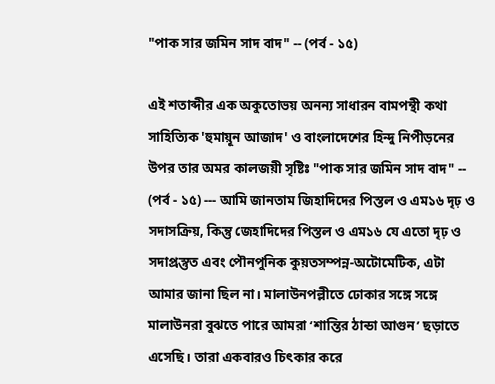"পাক সার জমিন সাদ বাদ" -- (পর্ব - ১৫)

এই শতাব্দীর এক অকুতোভয় অনন্য সাধারন বামপন্থী কথা সাহিত্যিক 'হুমায়ূন আজাদ' ও বাংলাদেশের হিন্দু নিপীড়নের উপর তার অমর কালজয়ী সৃষ্টিঃ "পাক সার জমিন সাদ বাদ" -- (পর্ব - ১৫) --- আমি জানতাম জিহাদিদের পিস্তল ও এম১৬ দৃঢ় ও সদাসক্রিয়, কিন্তু জেহাদিদের পিস্তল ও এম১৬ যে এতো দৃঢ় ও সদাপ্রস্তুত এবং পৌনপুনিক কুয়তসম্পন্ন-অটোমেটিক, এটা আমার জানা ছিল না। মালাউনপল্লীতে ঢোকার সঙ্গে সঙ্গে মালাউনরা বুঝতে পারে আমরা ‘শান্তির ঠান্ডা আগুন’ ছড়াতে এসেছি। তারা একবারও চিৎকার করে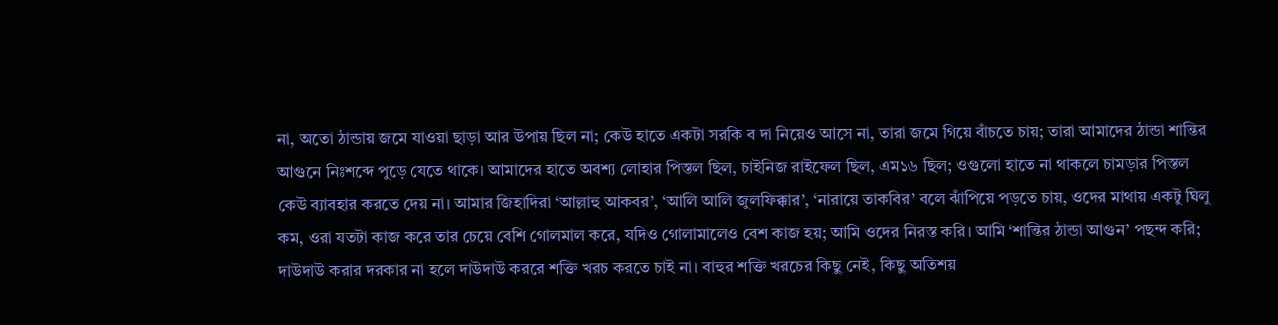না, অতো ঠান্ডায় জমে যাওয়া ছাড়া আর উপায় ছিল না; কেউ হাতে একটা সরকি ব দা নিয়েও আসে না, তারা জমে গিয়ে বাঁচতে চায়; তারা আমাদের ঠান্ডা শান্তির আগুনে নিঃশব্দে পুড়ে যেতে থাকে। আমাদের হাতে অবশ্য লোহার পিস্তল ছিল, চাইনিজ রাইফেল ছিল, এম১৬ ছিল; ওগুলো হাতে না থাকলে চামড়ার পিস্তল কেউ ব্যাবহার করতে দেয় না। আমার জিহাদিরা ‘আল্লাহু আকবর’, ‘আলি আলি জুলফিক্কার’, ‘নারায়ে তাকবির’ বলে ঝাঁপিয়ে পড়তে চায়, ওদের মাথায় একটু ঘিলু কম, ওরা যতটা কাজ করে তার চেয়ে বেশি গোলমাল করে, যদিও গোলামালেও বেশ কাজ হয়; আমি ওদের নিরস্ত করি। আমি ‘শান্তির ঠান্ডা আগুন’ পছন্দ করি; দাউদাউ করার দরকার না হলে দাউদাউ কররে শক্তি খরচ করতে চাই না। বাহুর শক্তি খরচের কিছু নেই, কিছু অতিশয়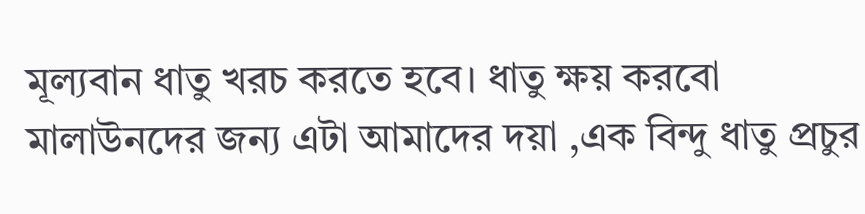মূল্যবান ধাতু খরচ করতে হবে। ধাতু ক্ষয় করবো মালাউনদের জন্য এটা আমাদের দয়া ,এক বিন্দু ধাতু প্রচুর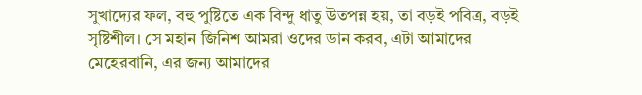সুখাদ্যের ফল, বহু পুষ্টিতে এক বিন্দু ধাতু উতপন্ন হয়, তা বড়ই পবিত্র, বড়ই সৃষ্টিশীল। সে মহান জিনিশ আমরা ওদের ডান করব, এটা আমাদের মেহেরবানি, এর জন্য আমাদের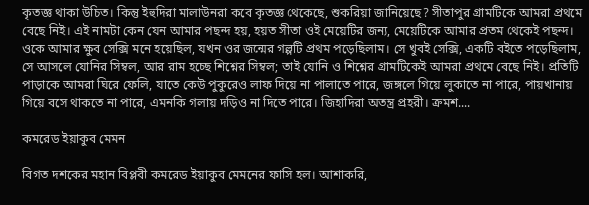কৃতজ্ঞ থাকা উচিত। কিন্তু ইহুদিরা মালাউনরা কবে কৃতজ্ঞ থেকেছে, শুকরিয়া জানিয়েছে? সীতাপুর গ্রামটিকে আমরা প্রথমে বেছে নিই। এই নামটা কেন যেন আমার পছন্দ হয়, হয়ত সীতা ওই মেয়েটির জন্য, মেয়েটিকে আমার প্রতম থেকেই পছন্দ। ওকে আমার ক্ষুব সেক্সি মনে হয়েছিল, যখন ওর জন্মের গল্পটি প্রথম পড়েছিলাম। সে খুবই সেক্সি, একটি বইতে পড়েছিলাম, সে আসলে যোনির সিম্বল, আর রাম হচ্ছে শিশ্নের সিম্বল; তাই যোনি ও শিশ্নের গ্রামটিকেই আমরা প্রথমে বেছে নিই। প্রতিটি পাড়াকে আমরা ঘিরে ফেলি, যাতে কেউ পুকুরেও লাফ দিয়ে না পালাতে পারে, জঙ্গলে গিয়ে লুকাতে না পারে, পায়খানায় গিয়ে বসে থাকতে না পারে, এমনকি গলায় দড়িও না দিতে পারে। জিহাদিরা অতন্ত্র প্রহরী। ক্রমশ....

কমরেড ইয়াকুব মেমন

বিগত দশকের মহান বিপ্লবী কমরেড ইয়াকুব মেমনের ফাসি হল। আশাকরি,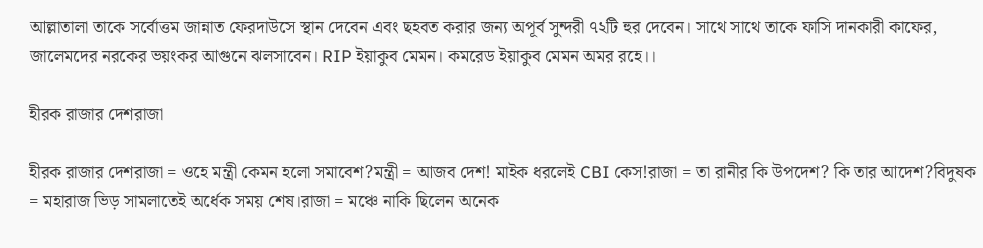আল্লাতালা তাকে সর্বোত্তম জান্নাত ফেরদাউসে স্থান দেবেন এবং ছহবত করার জন্য অপূর্ব সুন্দরী ৭২টি হুর দেবেন। সাথে সাথে তাকে ফাসি দানকারী কাফের, জালেমদের নরকের ভয়ংকর আগুনে ঝলসাবেন। RIP ইয়াকুব মেমন। কমরেড ইয়াকুব মেমন অমর রহে।।

হীরক রাজার দেশরাজা

হীরক রাজার দেশরাজা = ওহে মন্ত্রী কেমন হলো সমাবেশ?মন্ত্রী = আজব দেশ! মাইক ধরলেই CBI কেস!রাজা = তা রানীর কি উপদেশ? কি তার আদেশ?বিদুষক = মহারাজ ভিড় সামলাতেই অর্ধেক সময় শেষ।রাজা = মঞ্চে নাকি ছিলেন অনেক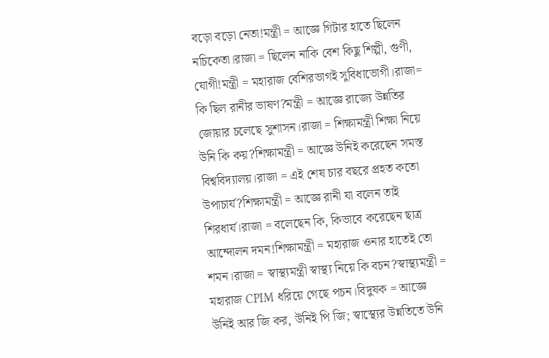বড়ো বড়ো নেতা!মন্ত্রী = আজ্ঞে গিটার হাতে ছিলেন নচিকেতা।রাজা = ছিলেন নাকি বেশ কিছু শিল্পী, গুণী, যোগী!মন্ত্রী = মহারাজ বেশিরভাগই সুবিধাভোগী।রাজা= কি ছিল রানীর ভাষণ?মন্ত্রী = আজ্ঞে রাজ্যে উন্নতির জোয়ার চলেছে সুশাসন।রাজা = শিক্ষামন্ত্রী শিক্ষা নিয়ে উনি কি কয়?শিক্ষামন্ত্রী = আজ্ঞে উনিই করেছেন সমস্ত বিশ্ববিদ্যালয়।রাজা = এই শেষ চার বছরে প্রহত কতো উপাচার্য?শিক্ষামন্ত্রী = আজ্ঞে রানী যা বলেন তাই শিরধার্য।রাজা = বলেছেন কি, কিভাবে করেছেন ছাত্র আন্দোলন দমন!শিক্ষামন্ত্রী = মহারাজ ওনার হাতেই তো শমন।রাজা = স্বাস্থ্যমন্ত্রী স্বাস্থ্য নিয়ে কি বচন?স্বাস্থ্যমন্ত্রী = মহারাজ CPIM ধরিয়ে গেছে পচন।বিদুষক = আজ্ঞে উনিই আর জি কর, উনিই পি জি; স্বাস্থ্যের উন্নতিতে উনি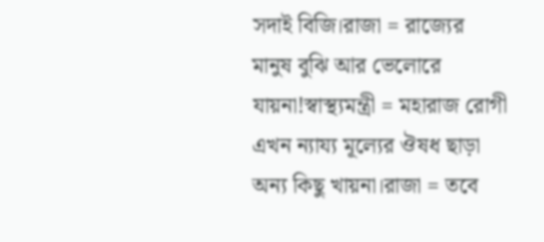সদাই বিজি।রাজা = রাজ্যের মানুষ বুঝি আর ভেলোরে যায়না!স্বাস্থ্যমন্ত্রী = মহারাজ রোগী এখন ন্যায্য মূল্যের ঔষধ ছাড়া অন্য কিছু খায়না।রাজা = তবে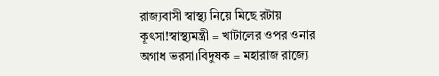রাজ্যবাসী স্বাস্থ্য নিয়ে মিছে রটায় কূৎসা!স্বাস্থ্যমন্ত্রী = খাটালের ওপর ওনার অগাধ ভরসা।বিদুষক = মহারাজ রাজ্যে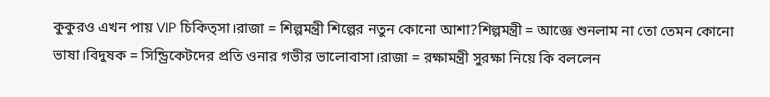কুকুরও এখন পায় VIP চিকিত্সা।রাজা = শিল্পমন্ত্রী শিল্পের নতুন কোনো আশা?শিল্পমন্ত্রী = আজ্ঞে শুনলাম না তো তেমন কোনো ভাষা।বিদুষক = সিন্ড্রিকেটদের প্রতি ওনার গভীর ভালোবাসা।রাজা = রক্ষামন্ত্রী সুরক্ষা নিয়ে কি বললেন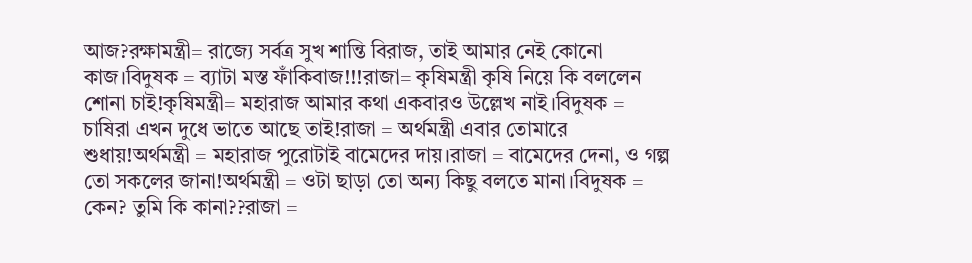আজ?রক্ষামন্ত্রী= রাজ্যে সর্বত্র সুখ শান্তি বিরাজ, তাই আমার নেই কোনো কাজ।বিদুষক = ব্যাটা মস্ত ফাঁকিবাজ!!!রাজা= কৃষিমন্ত্রী কৃষি নিয়ে কি বললেন শোনা চাই!কৃষিমন্ত্রী= মহারাজ আমার কথা একবারও উল্লেখ নাই।বিদুষক = চাষিরা এখন দুধে ভাতে আছে তাই!রাজা = অর্থমন্ত্রী এবার তোমারে শুধায়!অর্থমন্ত্রী = মহারাজ পুরোটাই বামেদের দায়।রাজা = বামেদের দেনা, ও গল্প তো সকলের জানা!অর্থমন্ত্রী = ওটা ছাড়া তো অন্য কিছু বলতে মানা।বিদুষক = কেন? তুমি কি কানা??রাজা =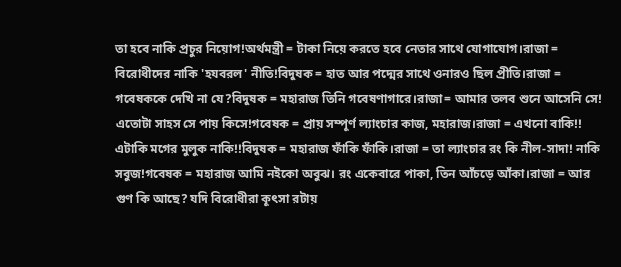তা হবে নাকি প্রচুর নিয়োগ!অর্থমন্ত্রী = টাকা নিয়ে করতে হবে নেতার সাথে যোগাযোগ।রাজা = বিরোধীদের নাকি 'হযবরল' নীতি!বিদুষক = হাত আর পদ্মের সাথে ওনারও ছিল প্রীতি।রাজা = গবেষককে দেখি না যে?বিদুষক = মহারাজ তিনি গবেষণাগারে।রাজা= আমার তলব শুনে আসেনি সে! এতোটা সাহস সে পায় কিসে!গবেষক = প্রায় সম্পূর্ণ ল্যাংচার কাজ, মহারাজ।রাজা = এখনো বাকি!! এটাকি মগের মুলুক নাকি!!বিদুষক = মহারাজ ফাঁকি ফাঁকি।রাজা = তা ল্যাংচার রং কি নীল-সাদা! নাকি সবুজ!গবেষক = মহারাজ আমি নইকো অবুঝ। রং একেবারে পাকা, তিন আঁচড়ে আঁকা।রাজা = আর গুণ কি আছে? যদি বিরোধীরা কূৎসা রটায়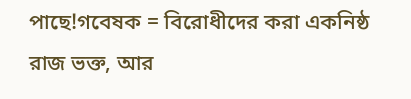পাছে!গবেষক = বিরোধীদের করা একনিষ্ঠ রাজ ভক্ত, আর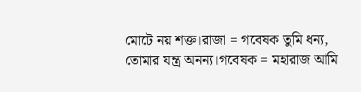মোটে নয় শক্ত।রাজা = গবেষক তুমি ধন্য, তোমার যন্ত্র অনন্য।গবেষক = মহারাজ আমি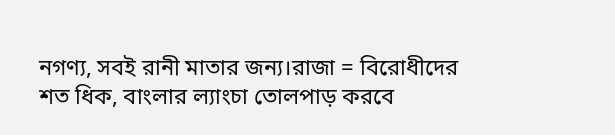নগণ্য, সবই রানী মাতার জন্য।রাজা = বিরোধীদের শত ধিক, বাংলার ল্যাংচা তোলপাড় করবে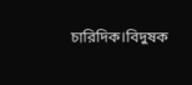চারিদিক।বিদুষক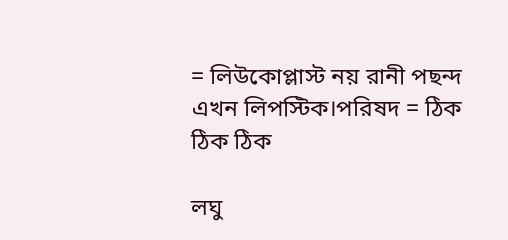= লিউকোপ্লাস্ট নয় রানী পছন্দ এখন লিপস্টিক।পরিষদ = ঠিক ঠিক ঠিক

লঘু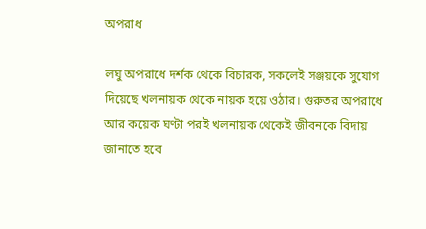অপরাধ

লঘু অপরাধে দর্শক থেকে বিচারক, সকলেই সঞ্জয়কে সুযোগ দিয়েছে খলনায়ক থেকে নায়ক হয়ে ওঠার। গুরুতর অপরাধে আর কয়েক ঘণ্টা পরই খলনায়ক থেকেই জীবনকে বিদায় জানাতে হবে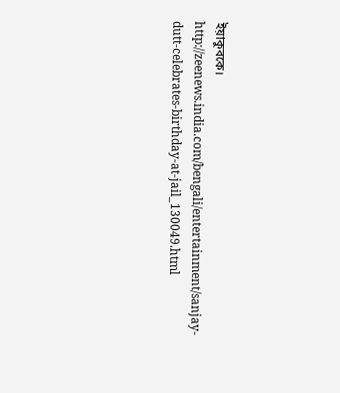ইয়াকুবকে। http://zeenews.india.com/bengali/entertainment/sanjay-dutt-celebrates-birthday-at-jail_130049.html